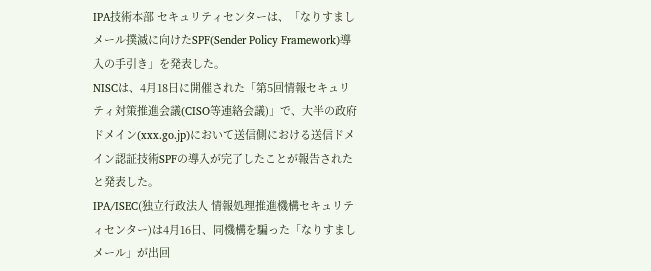IPA技術本部 セキュリティセンターは、「なりすましメール撲滅に向けたSPF(Sender Policy Framework)導入の手引き」を発表した。
NISCは、4月18日に開催された「第5回情報セキュリティ対策推進会議(CISO等連絡会議)」で、大半の政府ドメイン(xxx.go.jp)において送信側における送信ドメイン認証技術SPFの導入が完了したことが報告されたと発表した。
IPA/ISEC(独立行政法人 情報処理推進機構セキュリティセンター)は4月16日、同機構を騙った「なりすましメール」が出回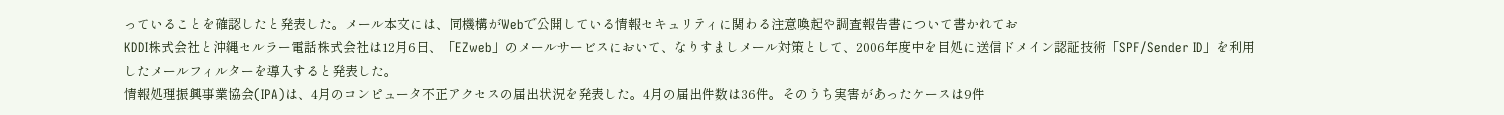っていることを確認したと発表した。メール本文には、同機構がWebで公開している情報セキュリティに関わる注意喚起や調査報告書について書かれてお
KDDI株式会社と沖縄セルラー電話株式会社は12月6日、「EZweb」のメールサービスにおいて、なりすましメール対策として、2006年度中を目処に送信ドメイン認証技術「SPF/Sender ID」を利用したメールフィルターを導入すると発表した。
情報処理振興事業協会(IPA)は、4月のコンピュータ不正アクセスの届出状況を発表した。4月の届出件数は36件。そのうち実害があったケースは9件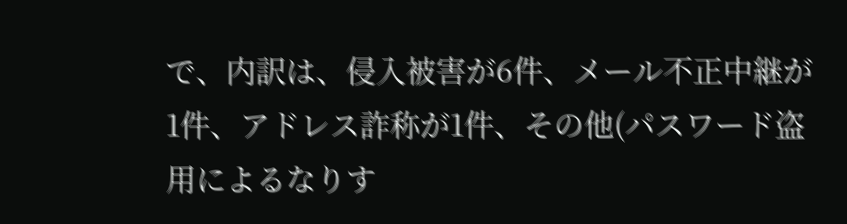で、内訳は、侵入被害が6件、メール不正中継が1件、アドレス詐称が1件、その他(パスワード盗用によるなりす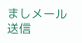ましメール送信